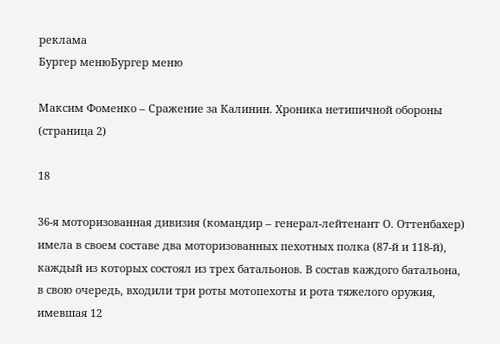реклама
Бургер менюБургер меню

Максим Фоменко – Сражение за Калинин. Хроника нетипичной обороны (страница 2)

18

36-я моторизованная дивизия (командир – генерал-лейтенант О. Оттенбахер) имела в своем составе два моторизованных пехотных полка (87-й и 118-й), каждый из которых состоял из трех батальонов. В состав каждого батальона, в свою очередь, входили три роты мотопехоты и рота тяжелого оружия, имевшая 12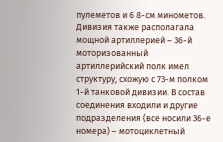пулеметов и 6 8-см минометов. Дивизия также располагала мощной артиллерией – 36-й моторизованный артиллерийский полк имел структуру, схожую с 73-м полком 1-й танковой дивизии. В состав соединения входили и другие подразделения (все носили 36-е номера) – мотоциклетный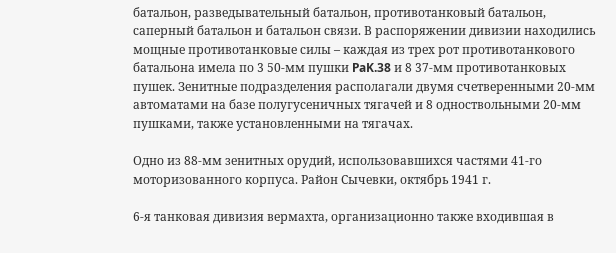батальон, разведывательный батальон, противотанковый батальон, саперный батальон и батальон связи. В распоряжении дивизии находились мощные противотанковые силы – каждая из трех рот противотанкового батальона имела по 3 50-мм пушки PaK.38 и 8 37-мм противотанковых пушек. Зенитные подразделения располагали двумя счетверенными 20-мм автоматами на базе полугусеничных тягачей и 8 одноствольными 20-мм пушками, также установленными на тягачах.

Одно из 88-мм зенитных орудий, использовавшихся частями 41-го моторизованного корпуса. Район Сычевки, октябрь 1941 г.

6-я танковая дивизия вермахта, организационно также входившая в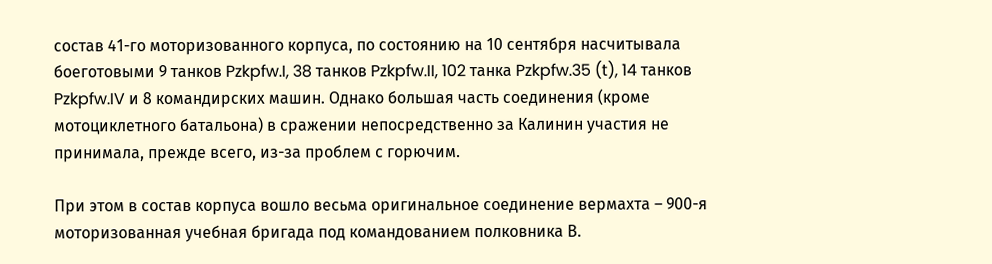состав 41-го моторизованного корпуса, по состоянию на 10 сентября насчитывала боеготовыми 9 танков Pzkpfw.I, 38 танков Pzkpfw.II, 102 танка Pzkpfw.35 (t), 14 танков Pzkpfw.IV и 8 командирских машин. Однако большая часть соединения (кроме мотоциклетного батальона) в сражении непосредственно за Калинин участия не принимала, прежде всего, из-за проблем с горючим.

При этом в состав корпуса вошло весьма оригинальное соединение вермахта – 900-я моторизованная учебная бригада под командованием полковника В.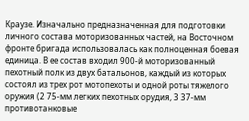Краузе. Изначально предназначенная для подготовки личного состава моторизованных частей, на Восточном фронте бригада использовалась как полноценная боевая единица. В ее состав входил 900-й моторизованный пехотный полк из двух батальонов, каждый из которых состоял из трех рот мотопехоты и одной роты тяжелого оружия (2 75-мм легких пехотных орудия, 3 37-мм противотанковые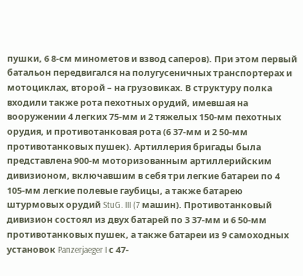пушки, 6 8-см минометов и взвод саперов). При этом первый батальон передвигался на полугусеничных транспортерах и мотоциклах, второй – на грузовиках. В структуру полка входили также рота пехотных орудий, имевшая на вооружении 4 легких 75-мм и 2 тяжелых 150-мм пехотных орудия, и противотанковая рота (6 37-мм и 2 50-мм противотанковых пушек). Артиллерия бригады была представлена 900-м моторизованным артиллерийским дивизионом, включавшим в себя три легкие батареи по 4 105-мм легкие полевые гаубицы, а также батарею штурмовых орудий StuG. III (7 машин). Противотанковый дивизион состоял из двух батарей по 3 37-мм и 6 50-мм противотанковых пушек, а также батареи из 9 самоходных установок Panzerjaeger I с 47-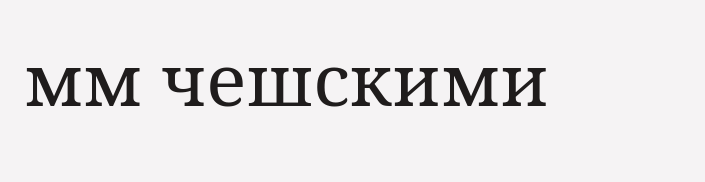мм чешскими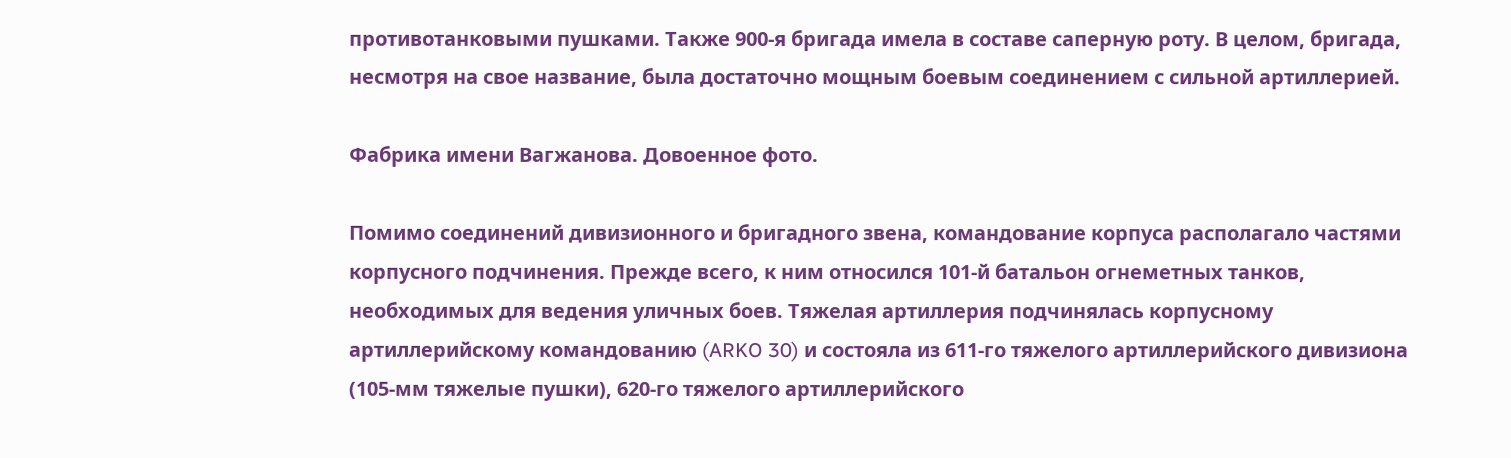противотанковыми пушками. Также 900-я бригада имела в составе саперную роту. В целом, бригада, несмотря на свое название, была достаточно мощным боевым соединением с сильной артиллерией.

Фабрика имени Вагжанова. Довоенное фото.

Помимо соединений дивизионного и бригадного звена, командование корпуса располагало частями корпусного подчинения. Прежде всего, к ним относился 101-й батальон огнеметных танков, необходимых для ведения уличных боев. Тяжелая артиллерия подчинялась корпусному артиллерийскому командованию (ARKO 30) и состояла из 611-го тяжелого артиллерийского дивизиона (105-мм тяжелые пушки), 620-го тяжелого артиллерийского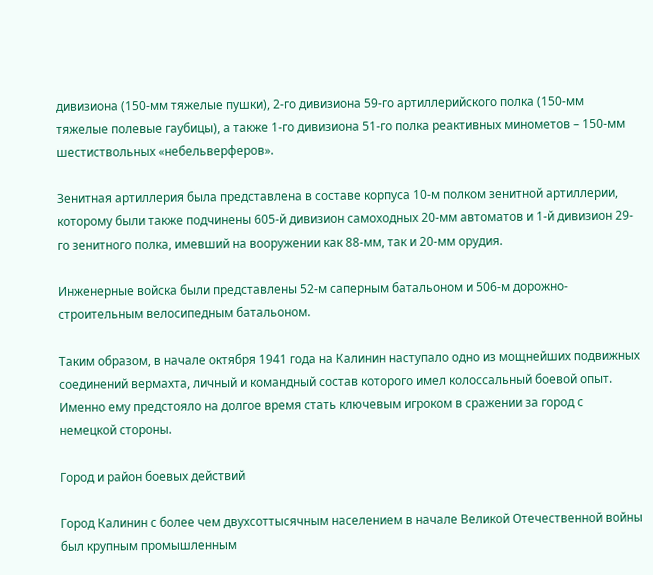дивизиона (150-мм тяжелые пушки), 2-го дивизиона 59-го артиллерийского полка (150-мм тяжелые полевые гаубицы), а также 1-го дивизиона 51-го полка реактивных минометов – 150-мм шестиствольных «небельверферов».

Зенитная артиллерия была представлена в составе корпуса 10-м полком зенитной артиллерии, которому были также подчинены 605-й дивизион самоходных 20-мм автоматов и 1-й дивизион 29-го зенитного полка, имевший на вооружении как 88-мм, так и 20-мм орудия.

Инженерные войска были представлены 52-м саперным батальоном и 506-м дорожно-строительным велосипедным батальоном.

Таким образом, в начале октября 1941 года на Калинин наступало одно из мощнейших подвижных соединений вермахта, личный и командный состав которого имел колоссальный боевой опыт. Именно ему предстояло на долгое время стать ключевым игроком в сражении за город с немецкой стороны.

Город и район боевых действий

Город Калинин с более чем двухсоттысячным населением в начале Великой Отечественной войны был крупным промышленным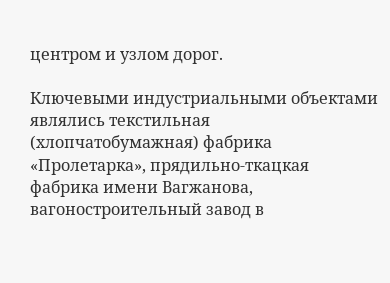центром и узлом дорог.

Ключевыми индустриальными объектами являлись текстильная (хлопчатобумажная) фабрика «Пролетарка», прядильно-ткацкая фабрика имени Вагжанова, вагоностроительный завод в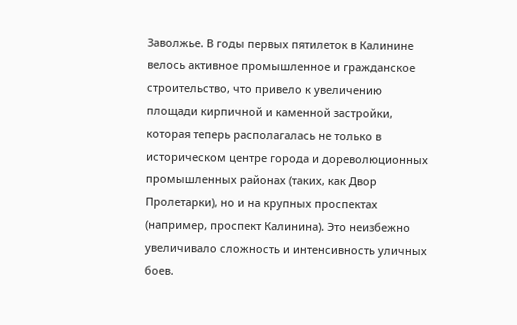Заволжье. В годы первых пятилеток в Калинине велось активное промышленное и гражданское строительство, что привело к увеличению площади кирпичной и каменной застройки, которая теперь располагалась не только в историческом центре города и дореволюционных промышленных районах (таких, как Двор Пролетарки), но и на крупных проспектах (например, проспект Калинина). Это неизбежно увеличивало сложность и интенсивность уличных боев.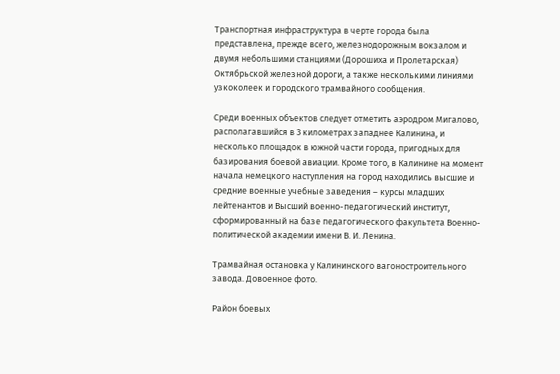Транспортная инфраструктура в черте города была представлена, прежде всего, железнодорожным вокзалом и двумя небольшими станциями (Дорошиха и Пролетарская) Октябрьской железной дороги, а также несколькими линиями узкоколеек и городского трамвайного сообщения.

Среди военных объектов следует отметить аэродром Мигалово, располагавшийся в 3 километрах западнее Калинина, и несколько площадок в южной части города, пригодных для базирования боевой авиации. Кроме того, в Калинине на момент начала немецкого наступления на город находились высшие и средние военные учебные заведения – курсы младших лейтенантов и Высший военно-педагогический институт, сформированный на базе педагогического факультета Военно-политической академии имени В. И. Ленина.

Трамвайная остановка у Калининского вагоностроительного завода. Довоенное фото.

Район боевых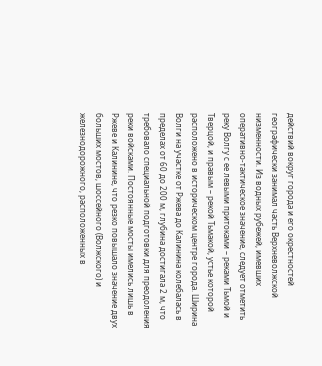действий вокруг города и его окрестностей географически занимал часть Верхневолжской низменности. Из водных рубежей, имевших оперативно-тактическое значение, следует отметить реку Волгу с ее левыми притоками – реками Тьмой и Тверцой, и правым – рекой Тьмакой, устье которой расположено в историческом центре города. Ширина Волги на участке от Ржева до Калинина колебалась в пределах от 60 до 200 м, глубина достигала 2 м, что требовало специальной подготовки для преодоления реки войсками. Постоянные мосты имелись лишь в Ржеве и Калинине, что резко повышало значение двух больших мостов, шоссейного (Волжского) и железнодорожного, расположенных в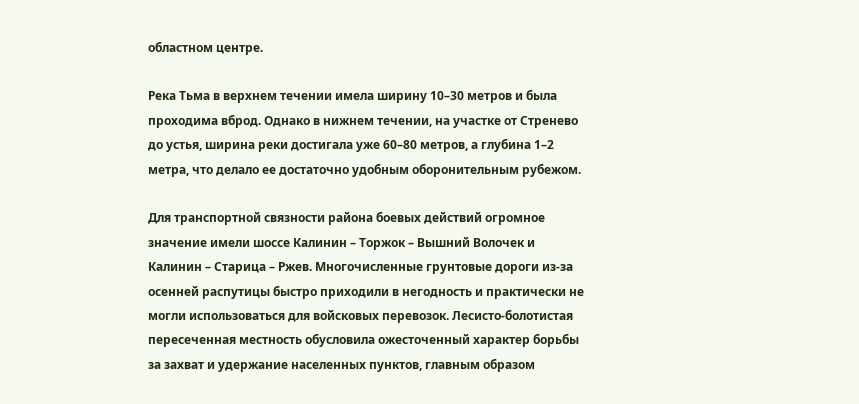областном центре.

Река Тьма в верхнем течении имела ширину 10–30 метров и была проходима вброд. Однако в нижнем течении, на участке от Стренево до устья, ширина реки достигала уже 60–80 метров, а глубина 1–2 метра, что делало ее достаточно удобным оборонительным рубежом.

Для транспортной связности района боевых действий огромное значение имели шоссе Калинин – Торжок – Вышний Волочек и Калинин – Старица – Ржев. Многочисленные грунтовые дороги из-за осенней распутицы быстро приходили в негодность и практически не могли использоваться для войсковых перевозок. Лесисто-болотистая пересеченная местность обусловила ожесточенный характер борьбы за захват и удержание населенных пунктов, главным образом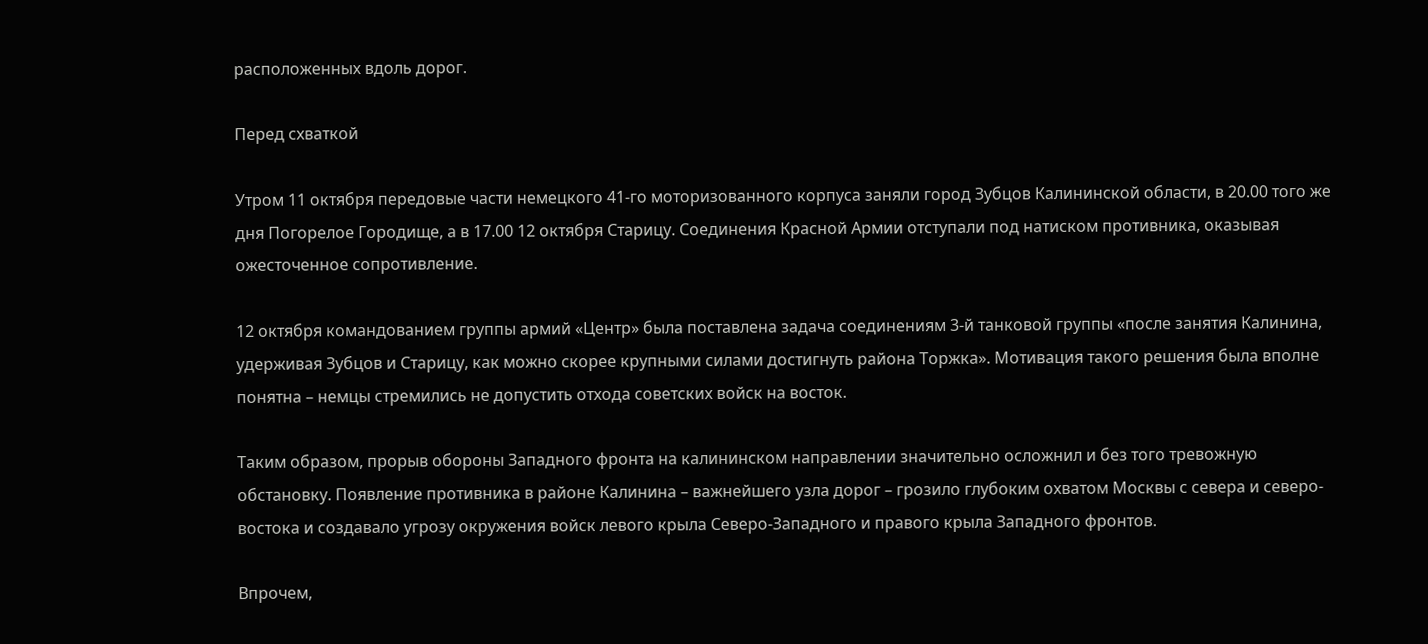расположенных вдоль дорог.

Перед схваткой

Утром 11 октября передовые части немецкого 41-го моторизованного корпуса заняли город Зубцов Калининской области, в 20.00 того же дня Погорелое Городище, а в 17.00 12 октября Старицу. Соединения Красной Армии отступали под натиском противника, оказывая ожесточенное сопротивление.

12 октября командованием группы армий «Центр» была поставлена задача соединениям 3-й танковой группы «после занятия Калинина, удерживая Зубцов и Старицу, как можно скорее крупными силами достигнуть района Торжка». Мотивация такого решения была вполне понятна – немцы стремились не допустить отхода советских войск на восток.

Таким образом, прорыв обороны Западного фронта на калининском направлении значительно осложнил и без того тревожную обстановку. Появление противника в районе Калинина – важнейшего узла дорог – грозило глубоким охватом Москвы с севера и северо-востока и создавало угрозу окружения войск левого крыла Северо-Западного и правого крыла Западного фронтов.

Впрочем,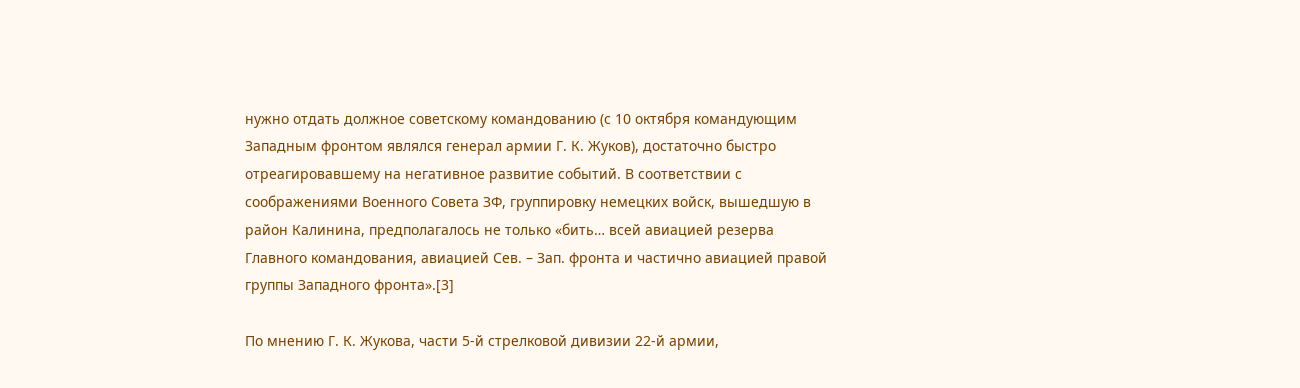нужно отдать должное советскому командованию (с 10 октября командующим Западным фронтом являлся генерал армии Г. К. Жуков), достаточно быстро отреагировавшему на негативное развитие событий. В соответствии с соображениями Военного Совета ЗФ, группировку немецких войск, вышедшую в район Калинина, предполагалось не только «бить… всей авиацией резерва Главного командования, авиацией Сев. – Зап. фронта и частично авиацией правой группы Западного фронта».[3]

По мнению Г. К. Жукова, части 5-й стрелковой дивизии 22-й армии,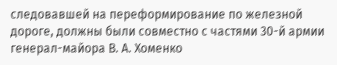следовавшей на переформирование по железной дороге, должны были совместно с частями 30-й армии генерал-майора В. А. Хоменко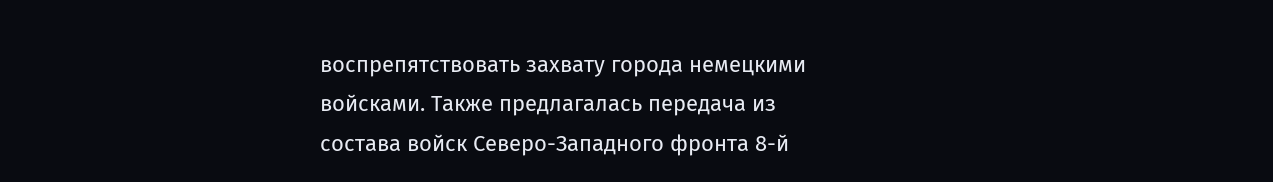воспрепятствовать захвату города немецкими войсками. Также предлагалась передача из состава войск Северо-Западного фронта 8-й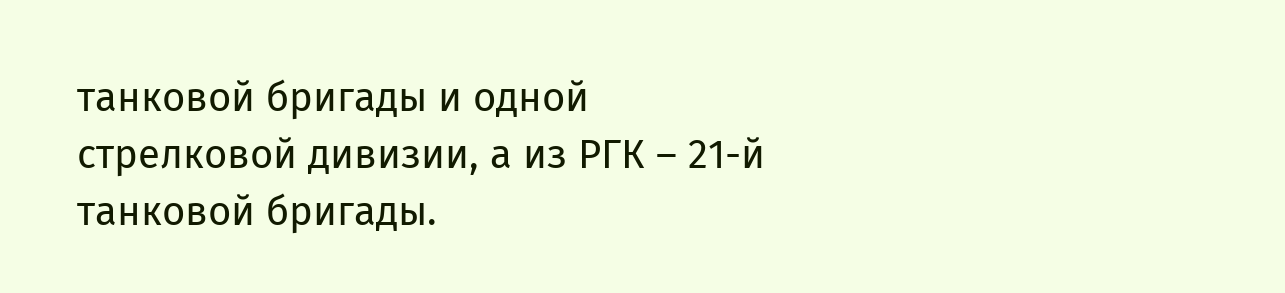танковой бригады и одной стрелковой дивизии, а из РГК – 21-й танковой бригады.